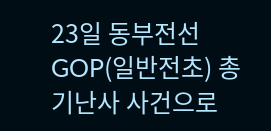23일 동부전선 GOP(일반전초) 총기난사 사건으로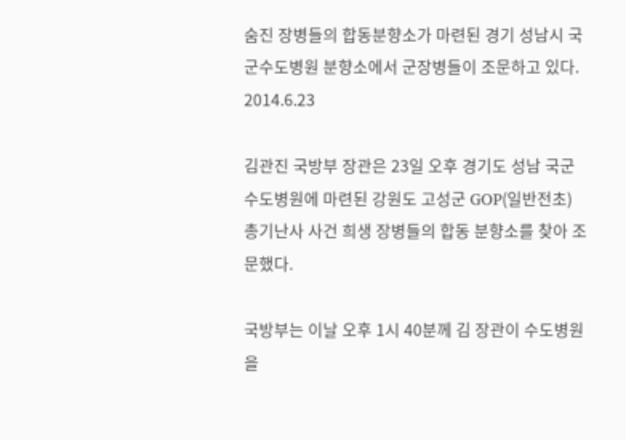숨진 장병들의 합동분향소가 마련된 경기 성남시 국군수도병원 분향소에서 군장병들이 조문하고 있다. 2014.6.23

김관진 국방부 장관은 23일 오후 경기도 성남 국군수도병원에 마련된 강원도 고성군 GOP(일반전초) 총기난사 사건 희생 장병들의 합동 분향소를 찾아 조문했다.

국방부는 이날 오후 1시 40분께 김 장관이 수도병원을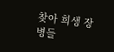찾아 희생 장병들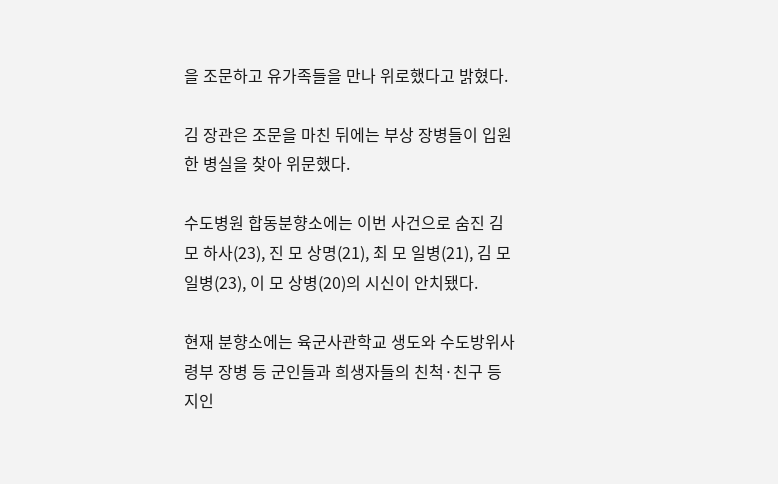을 조문하고 유가족들을 만나 위로했다고 밝혔다.

김 장관은 조문을 마친 뒤에는 부상 장병들이 입원한 병실을 찾아 위문했다.

수도병원 합동분향소에는 이번 사건으로 숨진 김 모 하사(23), 진 모 상명(21), 최 모 일병(21), 김 모 일병(23), 이 모 상병(20)의 시신이 안치됐다.

현재 분향소에는 육군사관학교 생도와 수도방위사령부 장병 등 군인들과 희생자들의 친척·친구 등 지인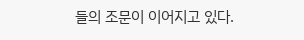들의 조문이 이어지고 있다.